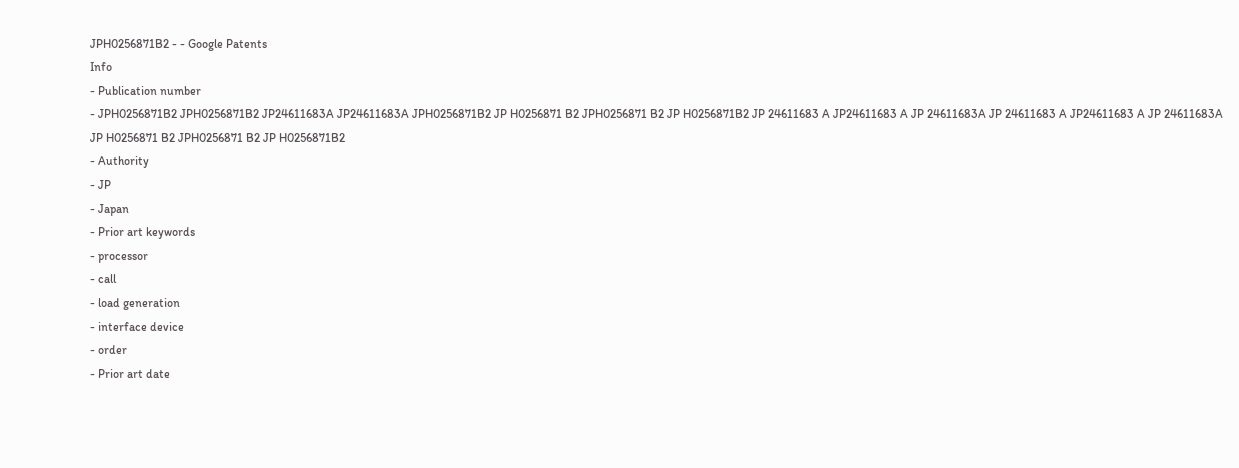JPH0256871B2 - - Google Patents
Info
- Publication number
- JPH0256871B2 JPH0256871B2 JP24611683A JP24611683A JPH0256871B2 JP H0256871 B2 JPH0256871 B2 JP H0256871B2 JP 24611683 A JP24611683 A JP 24611683A JP 24611683 A JP24611683 A JP 24611683A JP H0256871 B2 JPH0256871 B2 JP H0256871B2
- Authority
- JP
- Japan
- Prior art keywords
- processor
- call
- load generation
- interface device
- order
- Prior art date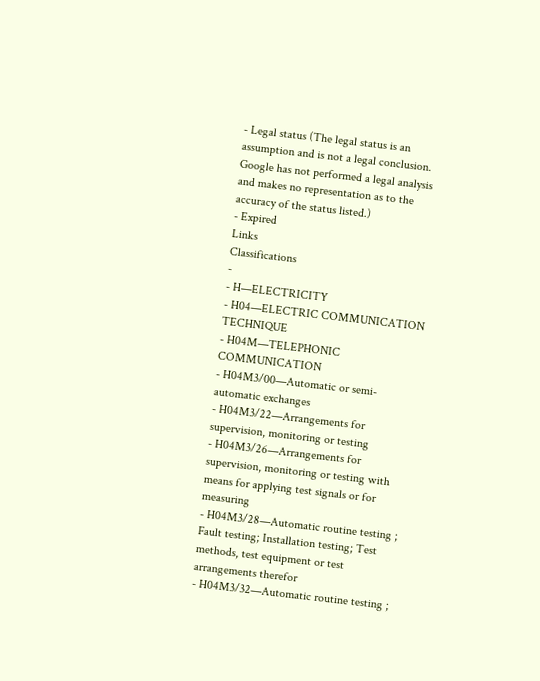- Legal status (The legal status is an assumption and is not a legal conclusion. Google has not performed a legal analysis and makes no representation as to the accuracy of the status listed.)
- Expired
Links
Classifications
-
- H—ELECTRICITY
- H04—ELECTRIC COMMUNICATION TECHNIQUE
- H04M—TELEPHONIC COMMUNICATION
- H04M3/00—Automatic or semi-automatic exchanges
- H04M3/22—Arrangements for supervision, monitoring or testing
- H04M3/26—Arrangements for supervision, monitoring or testing with means for applying test signals or for measuring
- H04M3/28—Automatic routine testing ; Fault testing; Installation testing; Test methods, test equipment or test arrangements therefor
- H04M3/32—Automatic routine testing ;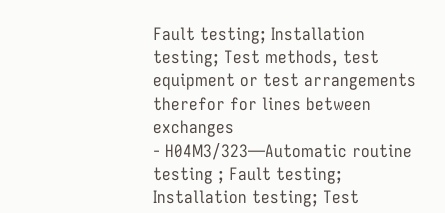Fault testing; Installation testing; Test methods, test equipment or test arrangements therefor for lines between exchanges
- H04M3/323—Automatic routine testing ; Fault testing; Installation testing; Test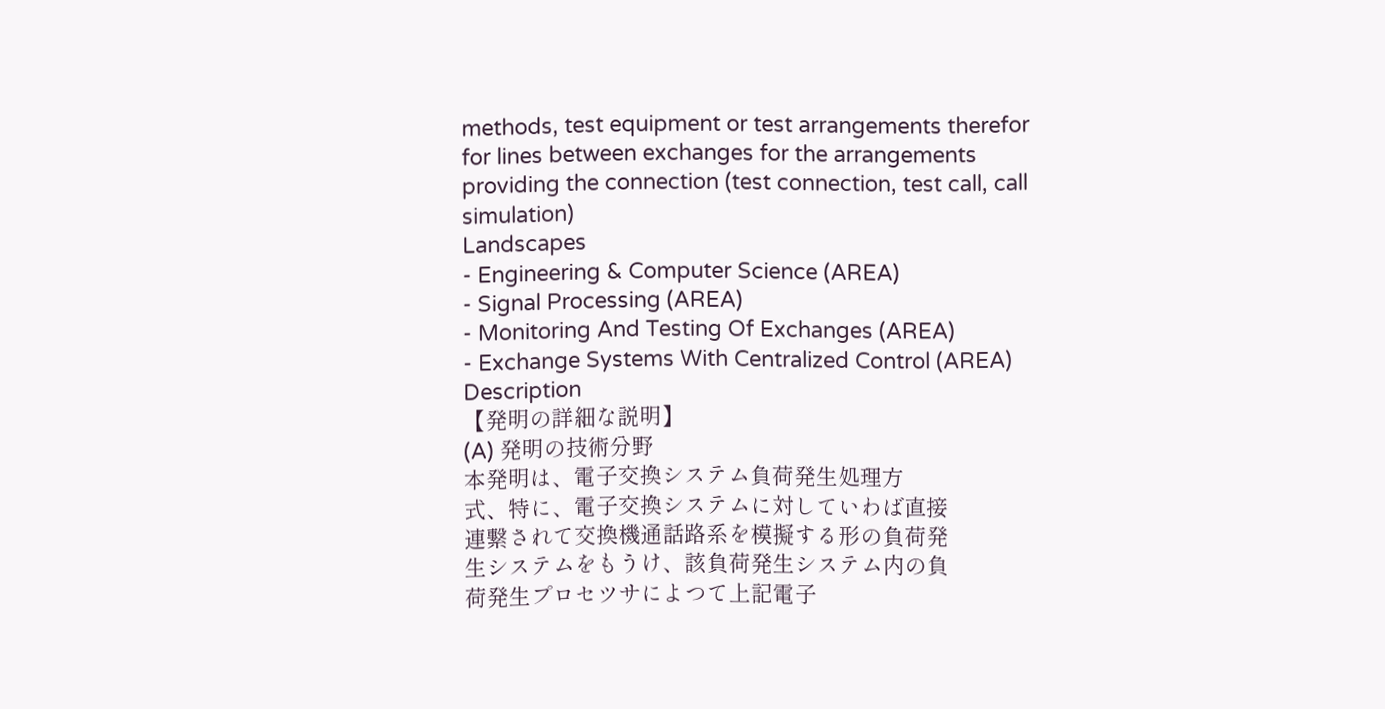methods, test equipment or test arrangements therefor for lines between exchanges for the arrangements providing the connection (test connection, test call, call simulation)
Landscapes
- Engineering & Computer Science (AREA)
- Signal Processing (AREA)
- Monitoring And Testing Of Exchanges (AREA)
- Exchange Systems With Centralized Control (AREA)
Description
【発明の詳細な説明】
(A) 発明の技術分野
本発明は、電子交換システム負荷発生処理方
式、特に、電子交換システムに対していわば直接
連繋されて交換機通話路系を模擬する形の負荷発
生システムをもうけ、該負荷発生システム内の負
荷発生プロセツサによつて上記電子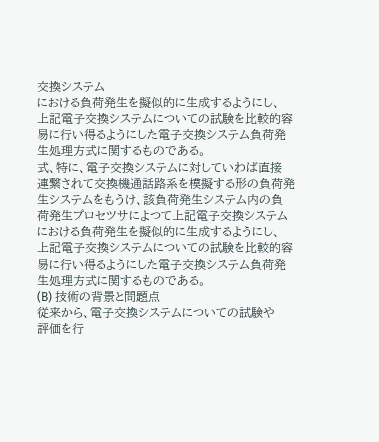交換システム
における負荷発生を擬似的に生成するようにし、
上記電子交換システムについての試験を比較的容
易に行い得るようにした電子交換システム負荷発
生処理方式に関するものである。
式、特に、電子交換システムに対していわば直接
連繋されて交換機通話路系を模擬する形の負荷発
生システムをもうけ、該負荷発生システム内の負
荷発生プロセツサによつて上記電子交換システム
における負荷発生を擬似的に生成するようにし、
上記電子交換システムについての試験を比較的容
易に行い得るようにした電子交換システム負荷発
生処理方式に関するものである。
(B) 技術の背景と問題点
従来から、電子交換システムについての試験や
評価を行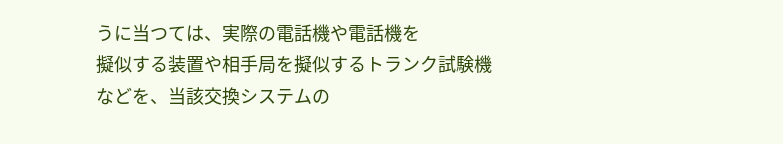うに当つては、実際の電話機や電話機を
擬似する装置や相手局を擬似するトランク試験機
などを、当該交換システムの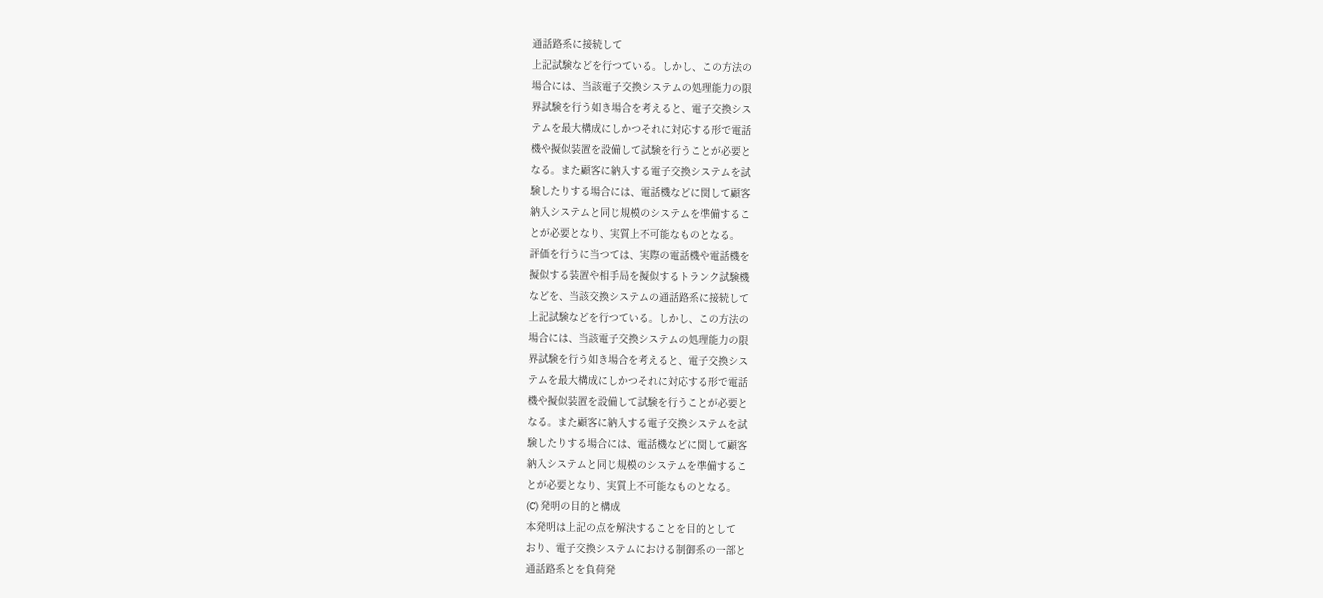通話路系に接続して
上記試験などを行つている。しかし、この方法の
場合には、当該電子交換システムの処理能力の限
界試験を行う如き場合を考えると、電子交換シス
テムを最大構成にしかつそれに対応する形で電話
機や擬似装置を設備して試験を行うことが必要と
なる。また顧客に納入する電子交換システムを試
験したりする場合には、電話機などに関して顧客
納入システムと同じ規模のシステムを準備するこ
とが必要となり、実質上不可能なものとなる。
評価を行うに当つては、実際の電話機や電話機を
擬似する装置や相手局を擬似するトランク試験機
などを、当該交換システムの通話路系に接続して
上記試験などを行つている。しかし、この方法の
場合には、当該電子交換システムの処理能力の限
界試験を行う如き場合を考えると、電子交換シス
テムを最大構成にしかつそれに対応する形で電話
機や擬似装置を設備して試験を行うことが必要と
なる。また顧客に納入する電子交換システムを試
験したりする場合には、電話機などに関して顧客
納入システムと同じ規模のシステムを準備するこ
とが必要となり、実質上不可能なものとなる。
(C) 発明の目的と構成
本発明は上記の点を解決することを目的として
おり、電子交換システムにおける制御系の一部と
通話路系とを負荷発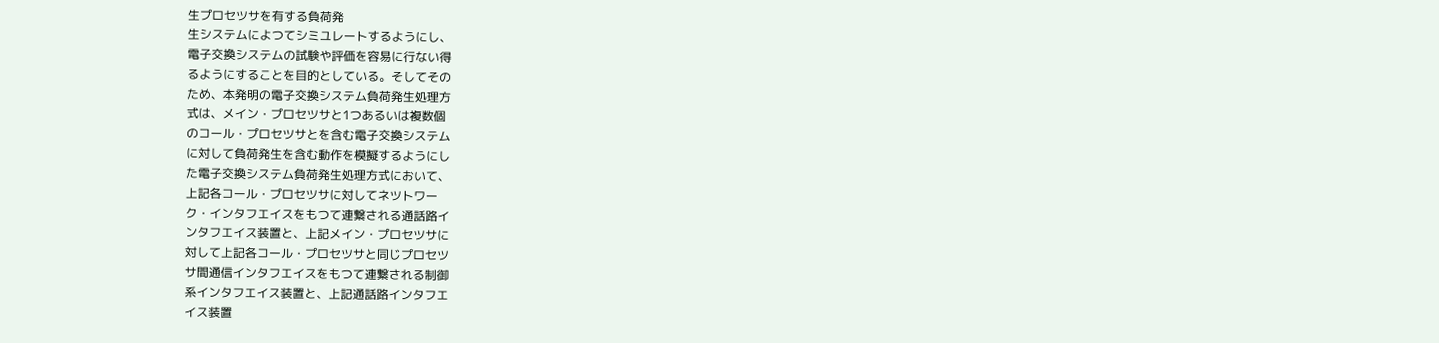生プロセツサを有する負荷発
生システムによつてシミユレートするようにし、
電子交換システムの試験や評価を容易に行ない得
るようにすることを目的としている。そしてその
ため、本発明の電子交換システム負荷発生処理方
式は、メイン・プロセツサと1つあるいは複数個
のコール・プロセツサとを含む電子交換システム
に対して負荷発生を含む動作を模擬するようにし
た電子交換システム負荷発生処理方式において、
上記各コール・プロセツサに対してネツトワー
ク・インタフエイスをもつて連繋される通話路イ
ンタフエイス装置と、上記メイン・プロセツサに
対して上記各コール・プロセツサと同じプロセツ
サ間通信インタフエイスをもつて連繋される制御
系インタフエイス装置と、上記通話路インタフエ
イス装置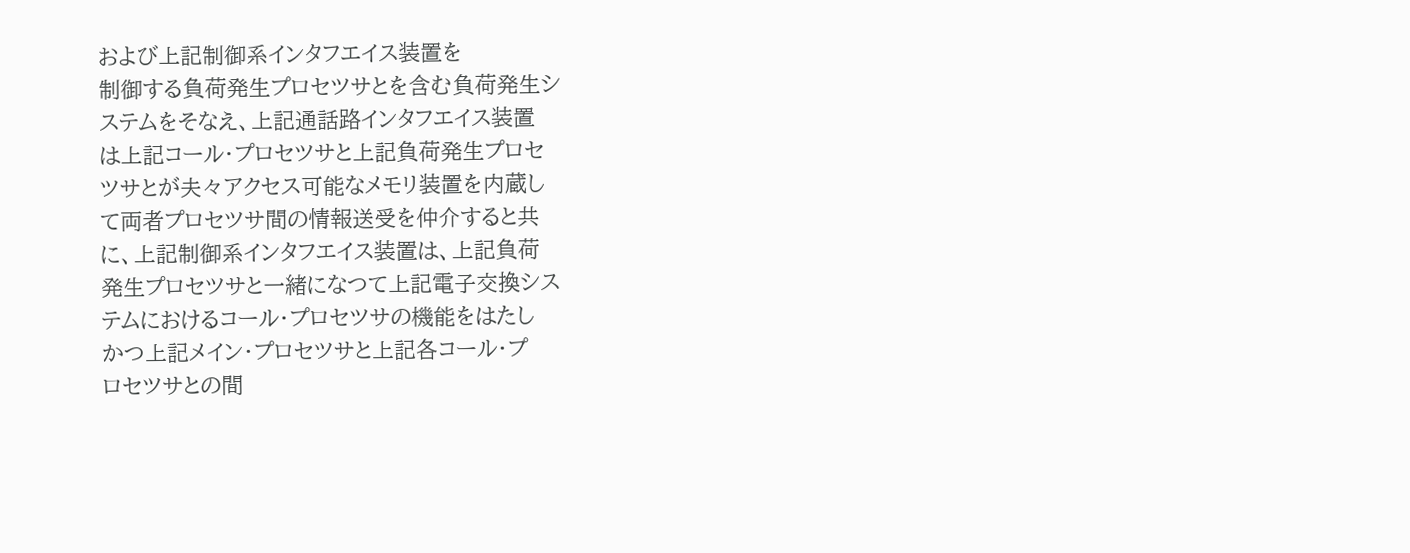および上記制御系インタフエイス装置を
制御する負荷発生プロセツサとを含む負荷発生シ
ステムをそなえ、上記通話路インタフエイス装置
は上記コール・プロセツサと上記負荷発生プロセ
ツサとが夫々アクセス可能なメモリ装置を内蔵し
て両者プロセツサ間の情報送受を仲介すると共
に、上記制御系インタフエイス装置は、上記負荷
発生プロセツサと一緒になつて上記電子交換シス
テムにおけるコール・プロセツサの機能をはたし
かつ上記メイン・プロセツサと上記各コール・プ
ロセツサとの間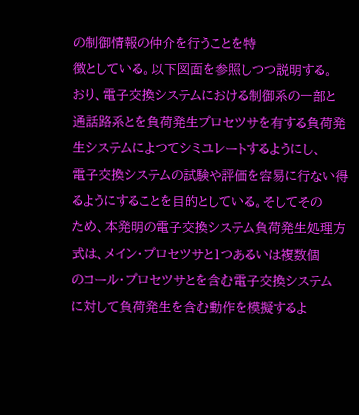の制御情報の仲介を行うことを特
徴としている。以下図面を参照しつつ説明する。
おり、電子交換システムにおける制御系の一部と
通話路系とを負荷発生プロセツサを有する負荷発
生システムによつてシミユレートするようにし、
電子交換システムの試験や評価を容易に行ない得
るようにすることを目的としている。そしてその
ため、本発明の電子交換システム負荷発生処理方
式は、メイン・プロセツサと1つあるいは複数個
のコール・プロセツサとを含む電子交換システム
に対して負荷発生を含む動作を模擬するよ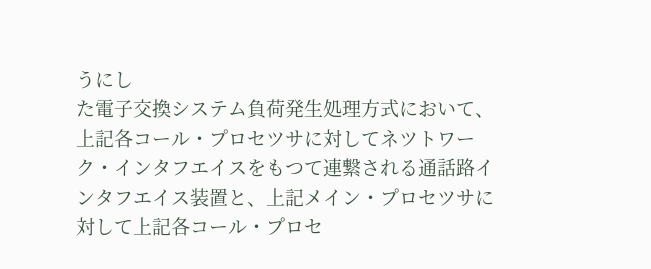うにし
た電子交換システム負荷発生処理方式において、
上記各コール・プロセツサに対してネツトワー
ク・インタフエイスをもつて連繋される通話路イ
ンタフエイス装置と、上記メイン・プロセツサに
対して上記各コール・プロセ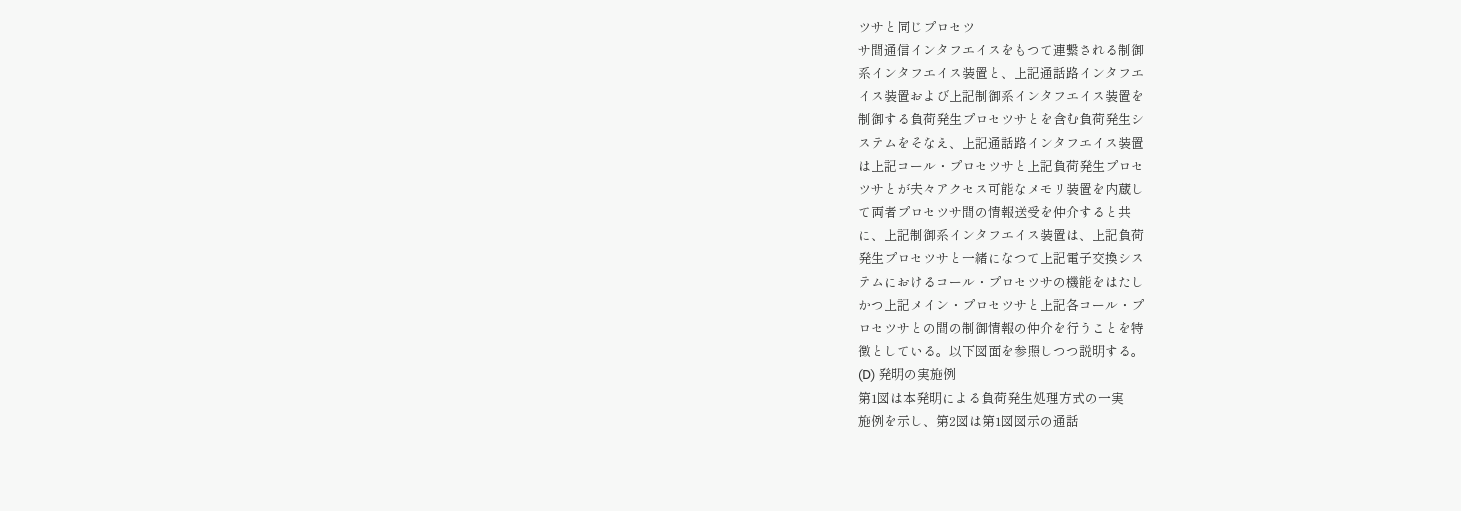ツサと同じプロセツ
サ間通信インタフエイスをもつて連繋される制御
系インタフエイス装置と、上記通話路インタフエ
イス装置および上記制御系インタフエイス装置を
制御する負荷発生プロセツサとを含む負荷発生シ
ステムをそなえ、上記通話路インタフエイス装置
は上記コール・プロセツサと上記負荷発生プロセ
ツサとが夫々アクセス可能なメモリ装置を内蔵し
て両者プロセツサ間の情報送受を仲介すると共
に、上記制御系インタフエイス装置は、上記負荷
発生プロセツサと一緒になつて上記電子交換シス
テムにおけるコール・プロセツサの機能をはたし
かつ上記メイン・プロセツサと上記各コール・プ
ロセツサとの間の制御情報の仲介を行うことを特
徴としている。以下図面を参照しつつ説明する。
(D) 発明の実施例
第1図は本発明による負荷発生処理方式の一実
施例を示し、第2図は第1図図示の通話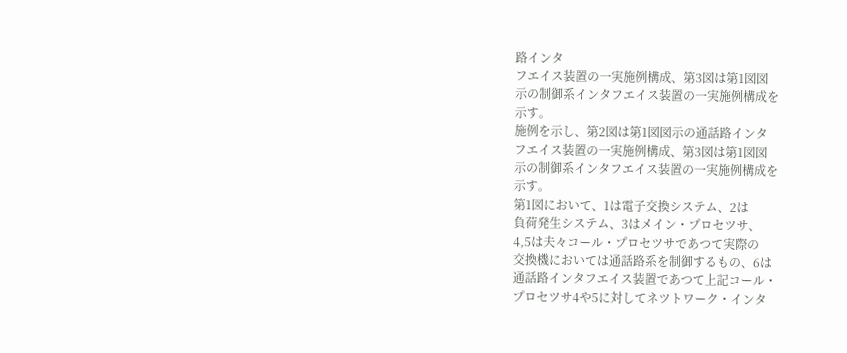路インタ
フエイス装置の一実施例構成、第3図は第1図図
示の制御系インタフエイス装置の一実施例構成を
示す。
施例を示し、第2図は第1図図示の通話路インタ
フエイス装置の一実施例構成、第3図は第1図図
示の制御系インタフエイス装置の一実施例構成を
示す。
第1図において、1は電子交換システム、2は
負荷発生システム、3はメイン・プロセツサ、
4,5は夫々コール・プロセツサであつて実際の
交換機においては通話路系を制御するもの、6は
通話路インタフエイス装置であつて上記コール・
プロセツサ4や5に対してネツトワーク・インタ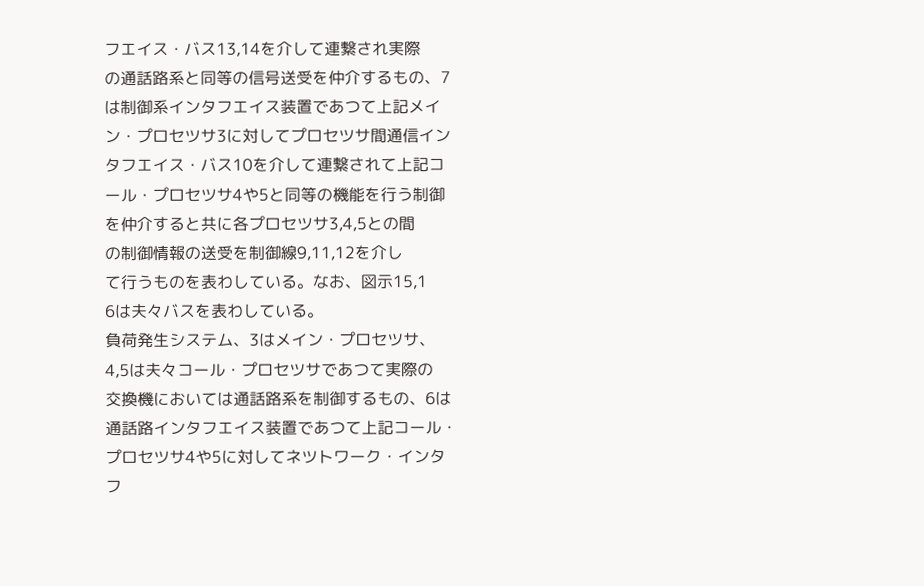フエイス・バス13,14を介して連繋され実際
の通話路系と同等の信号送受を仲介するもの、7
は制御系インタフエイス装置であつて上記メイ
ン・プロセツサ3に対してプロセツサ間通信イン
タフエイス・バス10を介して連繋されて上記コ
ール・プロセツサ4や5と同等の機能を行う制御
を仲介すると共に各プロセツサ3,4,5との間
の制御情報の送受を制御線9,11,12を介し
て行うものを表わしている。なお、図示15,1
6は夫々バスを表わしている。
負荷発生システム、3はメイン・プロセツサ、
4,5は夫々コール・プロセツサであつて実際の
交換機においては通話路系を制御するもの、6は
通話路インタフエイス装置であつて上記コール・
プロセツサ4や5に対してネツトワーク・インタ
フ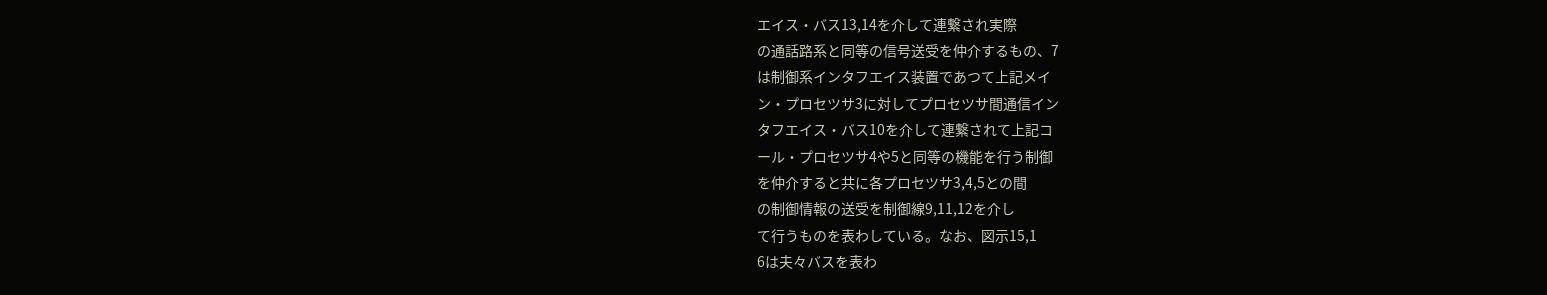エイス・バス13,14を介して連繋され実際
の通話路系と同等の信号送受を仲介するもの、7
は制御系インタフエイス装置であつて上記メイ
ン・プロセツサ3に対してプロセツサ間通信イン
タフエイス・バス10を介して連繋されて上記コ
ール・プロセツサ4や5と同等の機能を行う制御
を仲介すると共に各プロセツサ3,4,5との間
の制御情報の送受を制御線9,11,12を介し
て行うものを表わしている。なお、図示15,1
6は夫々バスを表わ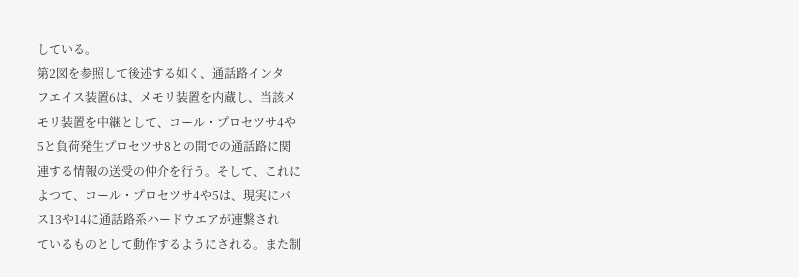している。
第2図を参照して後述する如く、通話路インタ
フエイス装置6は、メモリ装置を内蔵し、当該メ
モリ装置を中継として、コール・プロセツサ4や
5と負荷発生プロセツサ8との間での通話路に関
連する情報の送受の仲介を行う。そして、これに
よつて、コール・プロセツサ4や5は、現実にバ
ス13や14に通話路系ハードウエアが連繋され
ているものとして動作するようにされる。また制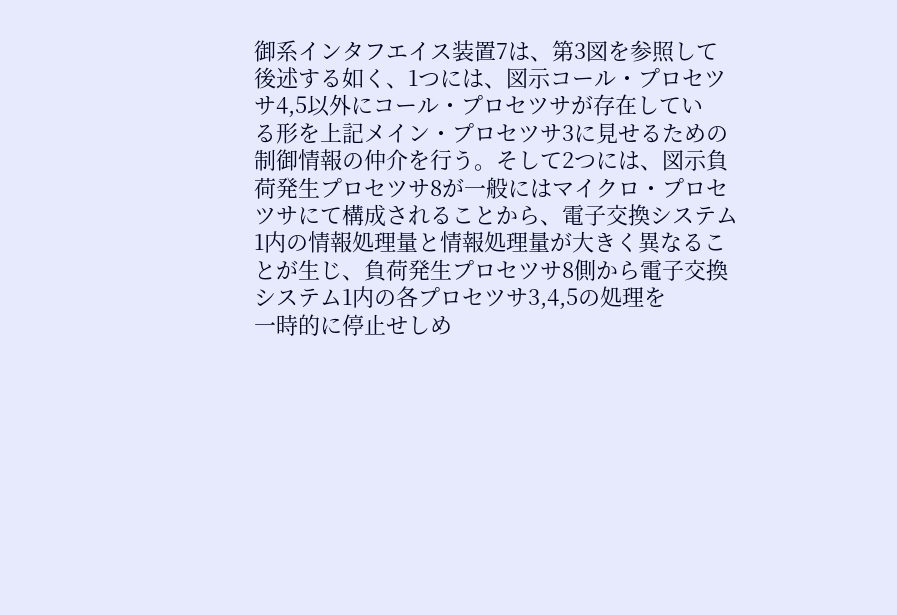御系インタフエイス装置7は、第3図を参照して
後述する如く、1つには、図示コール・プロセツ
サ4,5以外にコール・プロセツサが存在してい
る形を上記メイン・プロセツサ3に見せるための
制御情報の仲介を行う。そして2つには、図示負
荷発生プロセツサ8が一般にはマイクロ・プロセ
ツサにて構成されることから、電子交換システム
1内の情報処理量と情報処理量が大きく異なるこ
とが生じ、負荷発生プロセツサ8側から電子交換
システム1内の各プロセツサ3,4,5の処理を
一時的に停止せしめ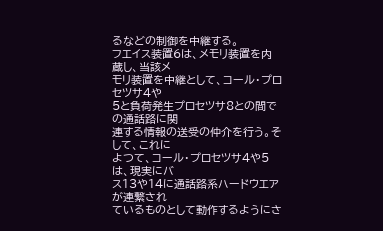るなどの制御を中継する。
フエイス装置6は、メモリ装置を内蔵し、当該メ
モリ装置を中継として、コール・プロセツサ4や
5と負荷発生プロセツサ8との間での通話路に関
連する情報の送受の仲介を行う。そして、これに
よつて、コール・プロセツサ4や5は、現実にバ
ス13や14に通話路系ハードウエアが連繋され
ているものとして動作するようにさ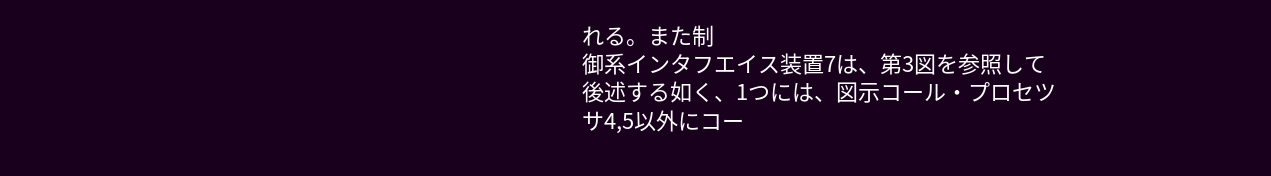れる。また制
御系インタフエイス装置7は、第3図を参照して
後述する如く、1つには、図示コール・プロセツ
サ4,5以外にコー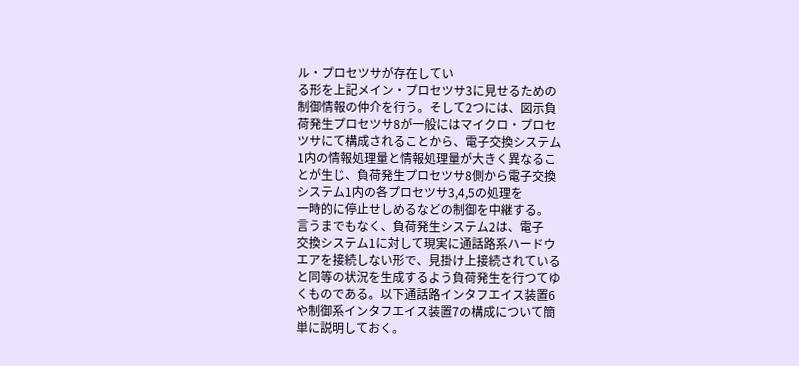ル・プロセツサが存在してい
る形を上記メイン・プロセツサ3に見せるための
制御情報の仲介を行う。そして2つには、図示負
荷発生プロセツサ8が一般にはマイクロ・プロセ
ツサにて構成されることから、電子交換システム
1内の情報処理量と情報処理量が大きく異なるこ
とが生じ、負荷発生プロセツサ8側から電子交換
システム1内の各プロセツサ3,4,5の処理を
一時的に停止せしめるなどの制御を中継する。
言うまでもなく、負荷発生システム2は、電子
交換システム1に対して現実に通話路系ハードウ
エアを接続しない形で、見掛け上接続されている
と同等の状況を生成するよう負荷発生を行つてゆ
くものである。以下通話路インタフエイス装置6
や制御系インタフエイス装置7の構成について簡
単に説明しておく。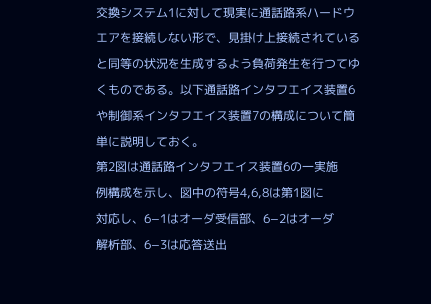交換システム1に対して現実に通話路系ハードウ
エアを接続しない形で、見掛け上接続されている
と同等の状況を生成するよう負荷発生を行つてゆ
くものである。以下通話路インタフエイス装置6
や制御系インタフエイス装置7の構成について簡
単に説明しておく。
第2図は通話路インタフエイス装置6の一実施
例構成を示し、図中の符号4,6,8は第1図に
対応し、6−1はオーダ受信部、6−2はオーダ
解析部、6−3は応答送出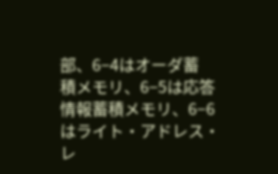部、6−4はオーダ蓄
積メモリ、6−5は応答情報蓄積メモリ、6−6
はライト・アドレス・レ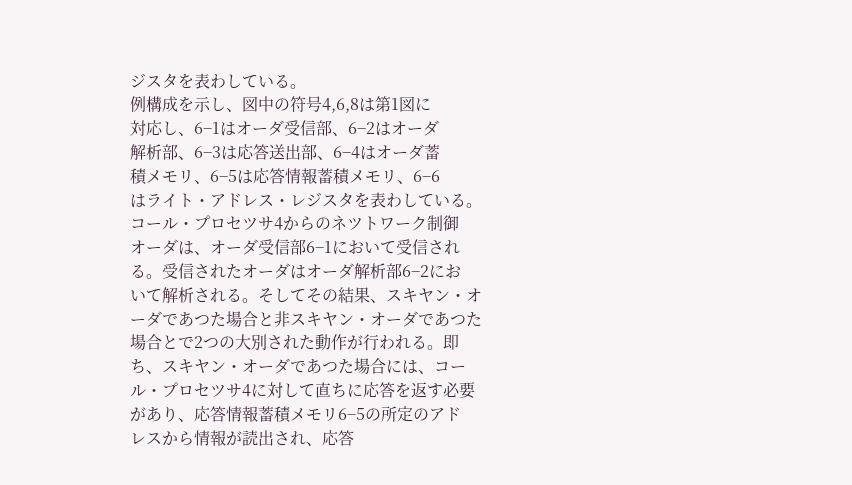ジスタを表わしている。
例構成を示し、図中の符号4,6,8は第1図に
対応し、6−1はオーダ受信部、6−2はオーダ
解析部、6−3は応答送出部、6−4はオーダ蓄
積メモリ、6−5は応答情報蓄積メモリ、6−6
はライト・アドレス・レジスタを表わしている。
コール・プロセツサ4からのネツトワーク制御
オーダは、オーダ受信部6−1において受信され
る。受信されたオーダはオーダ解析部6−2にお
いて解析される。そしてその結果、スキヤン・オ
ーダであつた場合と非スキヤン・オーダであつた
場合とで2つの大別された動作が行われる。即
ち、スキヤン・オーダであつた場合には、コー
ル・プロセツサ4に対して直ちに応答を返す必要
があり、応答情報蓄積メモリ6−5の所定のアド
レスから情報が読出され、応答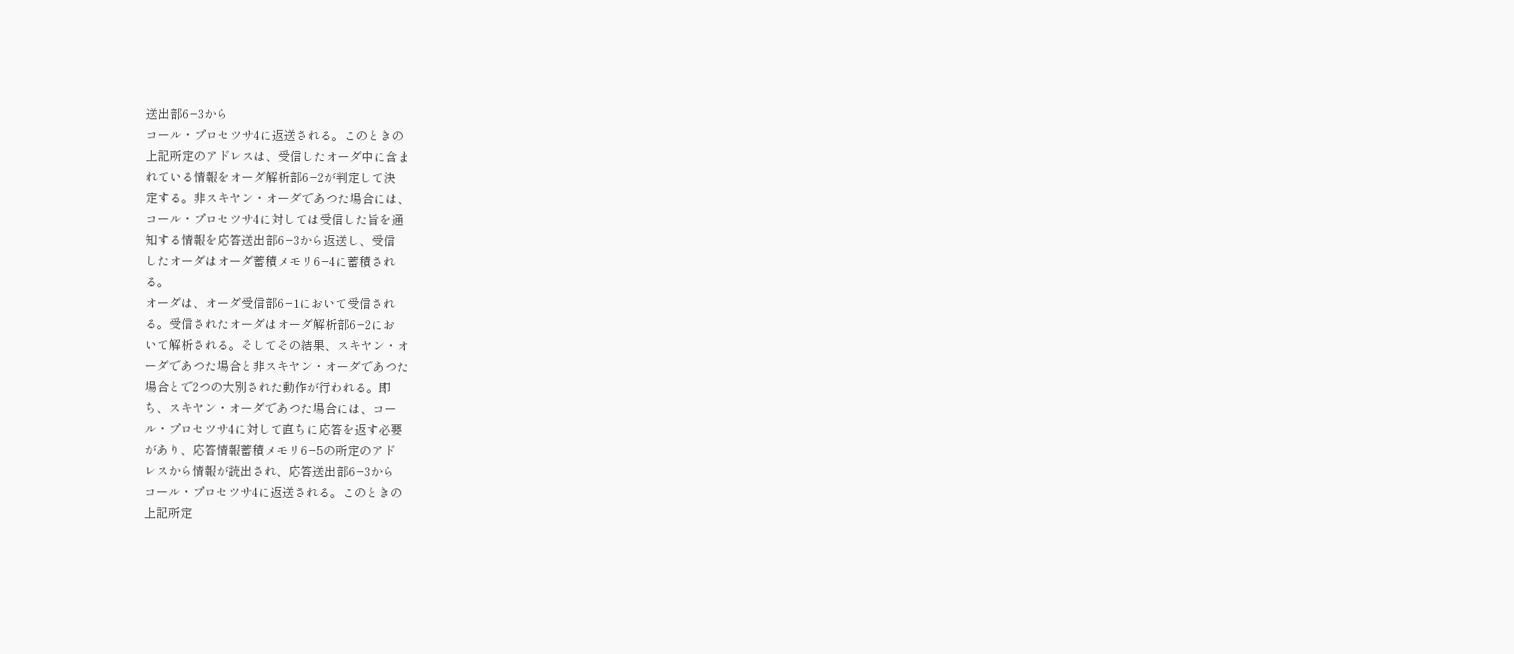送出部6−3から
コール・プロセツサ4に返送される。このときの
上記所定のアドレスは、受信したオーダ中に含ま
れている情報をオーダ解析部6−2が判定して決
定する。非スキヤン・オーダであつた場合には、
コール・プロセツサ4に対しては受信した旨を通
知する情報を応答送出部6−3から返送し、受信
したオーダはオーダ蓄積メモリ6−4に蓄積され
る。
オーダは、オーダ受信部6−1において受信され
る。受信されたオーダはオーダ解析部6−2にお
いて解析される。そしてその結果、スキヤン・オ
ーダであつた場合と非スキヤン・オーダであつた
場合とで2つの大別された動作が行われる。即
ち、スキヤン・オーダであつた場合には、コー
ル・プロセツサ4に対して直ちに応答を返す必要
があり、応答情報蓄積メモリ6−5の所定のアド
レスから情報が読出され、応答送出部6−3から
コール・プロセツサ4に返送される。このときの
上記所定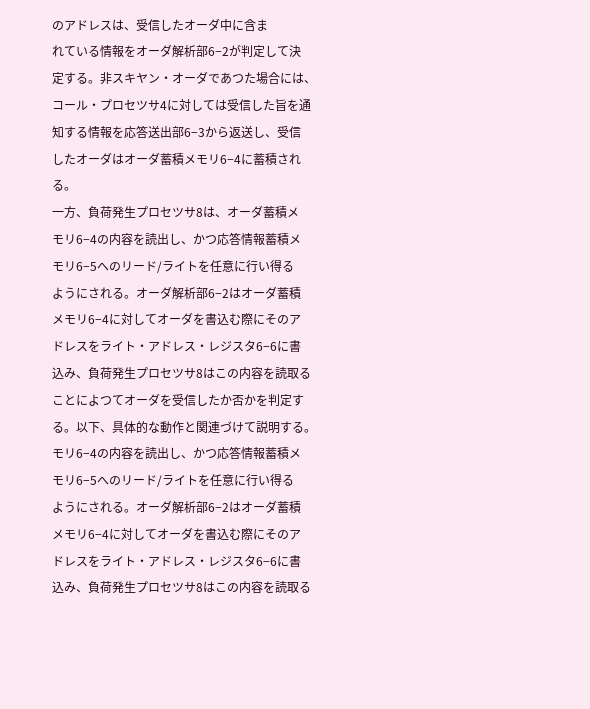のアドレスは、受信したオーダ中に含ま
れている情報をオーダ解析部6−2が判定して決
定する。非スキヤン・オーダであつた場合には、
コール・プロセツサ4に対しては受信した旨を通
知する情報を応答送出部6−3から返送し、受信
したオーダはオーダ蓄積メモリ6−4に蓄積され
る。
一方、負荷発生プロセツサ8は、オーダ蓄積メ
モリ6−4の内容を読出し、かつ応答情報蓄積メ
モリ6−5へのリード/ライトを任意に行い得る
ようにされる。オーダ解析部6−2はオーダ蓄積
メモリ6−4に対してオーダを書込む際にそのア
ドレスをライト・アドレス・レジスタ6−6に書
込み、負荷発生プロセツサ8はこの内容を読取る
ことによつてオーダを受信したか否かを判定す
る。以下、具体的な動作と関連づけて説明する。
モリ6−4の内容を読出し、かつ応答情報蓄積メ
モリ6−5へのリード/ライトを任意に行い得る
ようにされる。オーダ解析部6−2はオーダ蓄積
メモリ6−4に対してオーダを書込む際にそのア
ドレスをライト・アドレス・レジスタ6−6に書
込み、負荷発生プロセツサ8はこの内容を読取る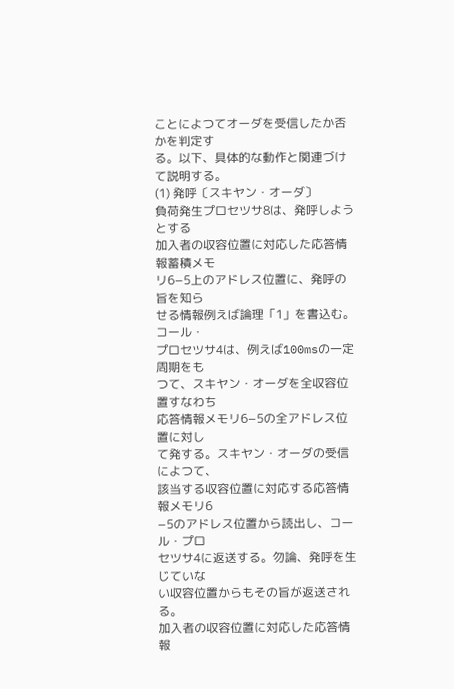ことによつてオーダを受信したか否かを判定す
る。以下、具体的な動作と関連づけて説明する。
(1) 発呼〔スキヤン・オーダ〕
負荷発生プロセツサ8は、発呼しようとする
加入者の収容位置に対応した応答情報蓄積メモ
リ6−5上のアドレス位置に、発呼の旨を知ら
せる情報例えば論理「1」を書込む。コール・
プロセツサ4は、例えば100msの一定周期をも
つて、スキヤン・オーダを全収容位置すなわち
応答情報メモリ6−5の全アドレス位置に対し
て発する。スキヤン・オーダの受信によつて、
該当する収容位置に対応する応答情報メモリ6
−5のアドレス位置から読出し、コール・プロ
セツサ4に返送する。勿論、発呼を生じていな
い収容位置からもその旨が返送される。
加入者の収容位置に対応した応答情報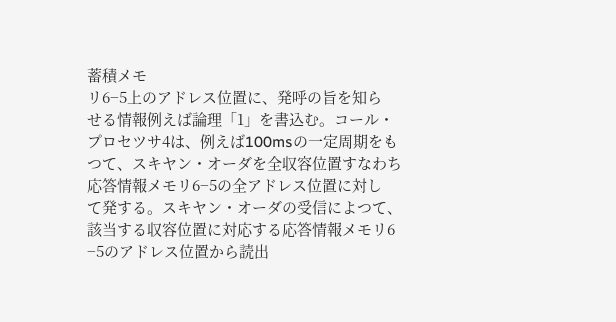蓄積メモ
リ6−5上のアドレス位置に、発呼の旨を知ら
せる情報例えば論理「1」を書込む。コール・
プロセツサ4は、例えば100msの一定周期をも
つて、スキヤン・オーダを全収容位置すなわち
応答情報メモリ6−5の全アドレス位置に対し
て発する。スキヤン・オーダの受信によつて、
該当する収容位置に対応する応答情報メモリ6
−5のアドレス位置から読出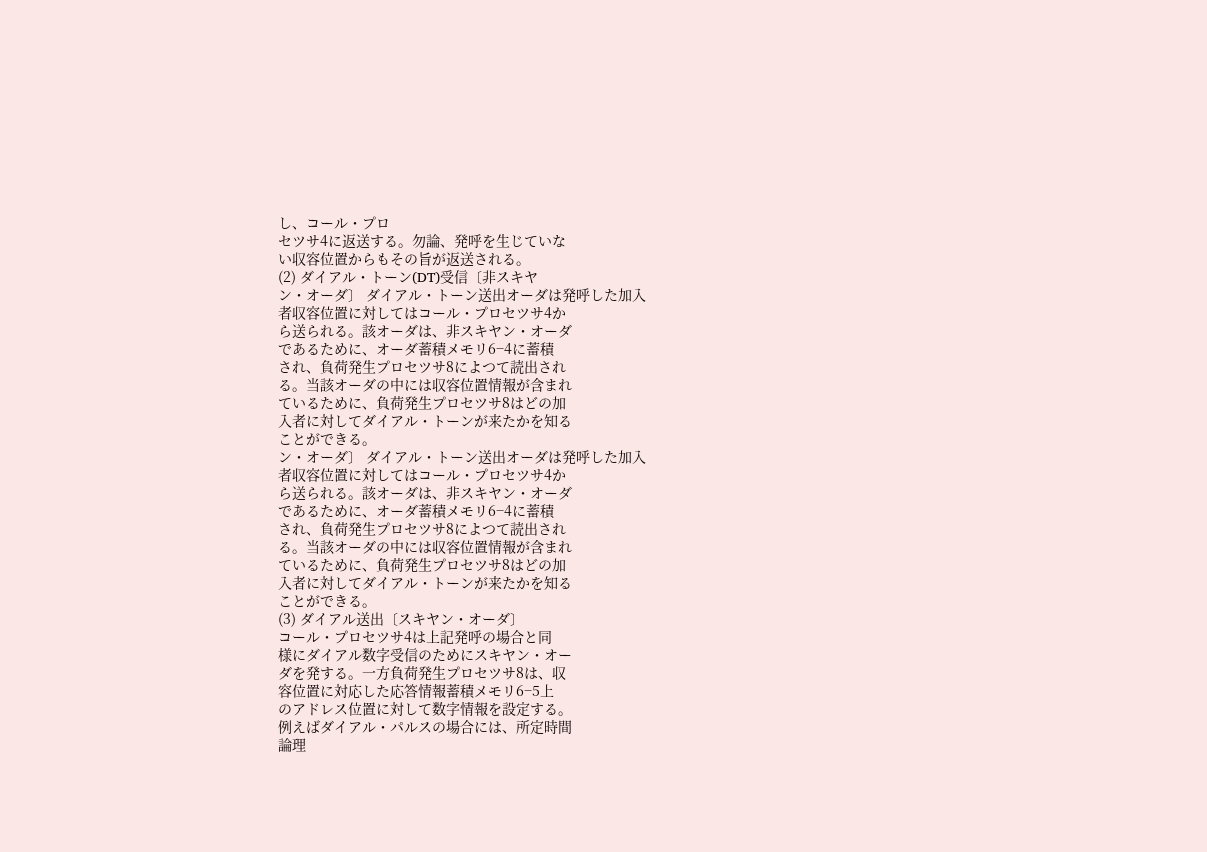し、コール・プロ
セツサ4に返送する。勿論、発呼を生じていな
い収容位置からもその旨が返送される。
(2) ダイアル・トーン(DT)受信〔非スキヤ
ン・オーダ〕 ダイアル・トーン送出オーダは発呼した加入
者収容位置に対してはコール・プロセツサ4か
ら送られる。該オーダは、非スキヤン・オーダ
であるために、オーダ蓄積メモリ6−4に蓄積
され、負荷発生プロセツサ8によつて読出され
る。当該オーダの中には収容位置情報が含まれ
ているために、負荷発生プロセツサ8はどの加
入者に対してダイアル・トーンが来たかを知る
ことができる。
ン・オーダ〕 ダイアル・トーン送出オーダは発呼した加入
者収容位置に対してはコール・プロセツサ4か
ら送られる。該オーダは、非スキヤン・オーダ
であるために、オーダ蓄積メモリ6−4に蓄積
され、負荷発生プロセツサ8によつて読出され
る。当該オーダの中には収容位置情報が含まれ
ているために、負荷発生プロセツサ8はどの加
入者に対してダイアル・トーンが来たかを知る
ことができる。
(3) ダイアル送出〔スキヤン・オーダ〕
コール・プロセツサ4は上記発呼の場合と同
様にダイアル数字受信のためにスキヤン・オー
ダを発する。一方負荷発生プロセツサ8は、収
容位置に対応した応答情報蓄積メモリ6−5上
のアドレス位置に対して数字情報を設定する。
例えばダイアル・パルスの場合には、所定時間
論理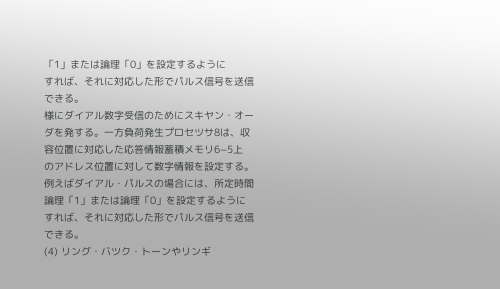「1」または論理「0」を設定するように
すれば、それに対応した形でパルス信号を送信
できる。
様にダイアル数字受信のためにスキヤン・オー
ダを発する。一方負荷発生プロセツサ8は、収
容位置に対応した応答情報蓄積メモリ6−5上
のアドレス位置に対して数字情報を設定する。
例えばダイアル・パルスの場合には、所定時間
論理「1」または論理「0」を設定するように
すれば、それに対応した形でパルス信号を送信
できる。
(4) リング・バツク・トーンやリンギ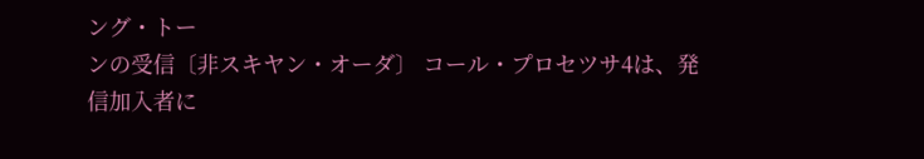ング・トー
ンの受信〔非スキヤン・オーダ〕 コール・プロセツサ4は、発信加入者に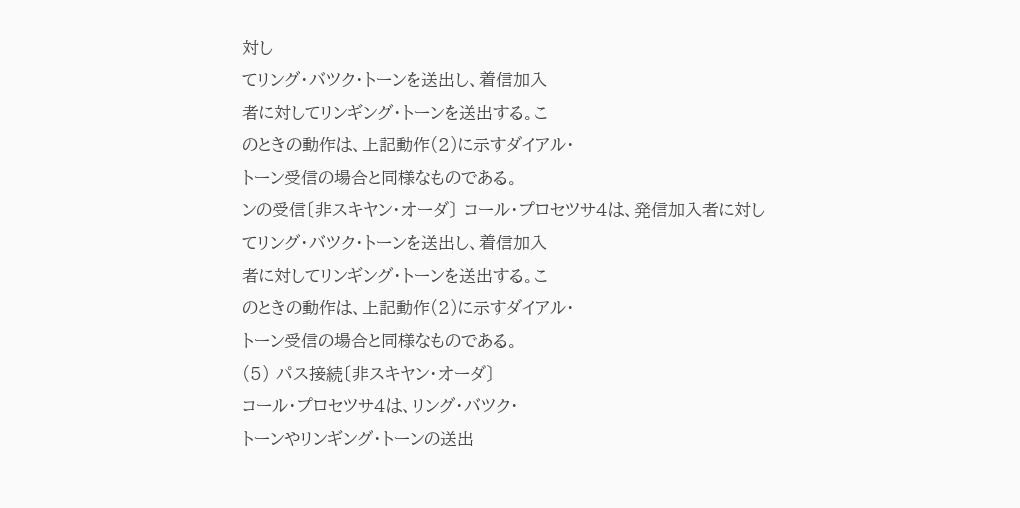対し
てリング・バツク・トーンを送出し、着信加入
者に対してリンギング・トーンを送出する。こ
のときの動作は、上記動作(2)に示すダイアル・
トーン受信の場合と同様なものである。
ンの受信〔非スキヤン・オーダ〕 コール・プロセツサ4は、発信加入者に対し
てリング・バツク・トーンを送出し、着信加入
者に対してリンギング・トーンを送出する。こ
のときの動作は、上記動作(2)に示すダイアル・
トーン受信の場合と同様なものである。
(5) パス接続〔非スキヤン・オーダ〕
コール・プロセツサ4は、リング・バツク・
トーンやリンギング・トーンの送出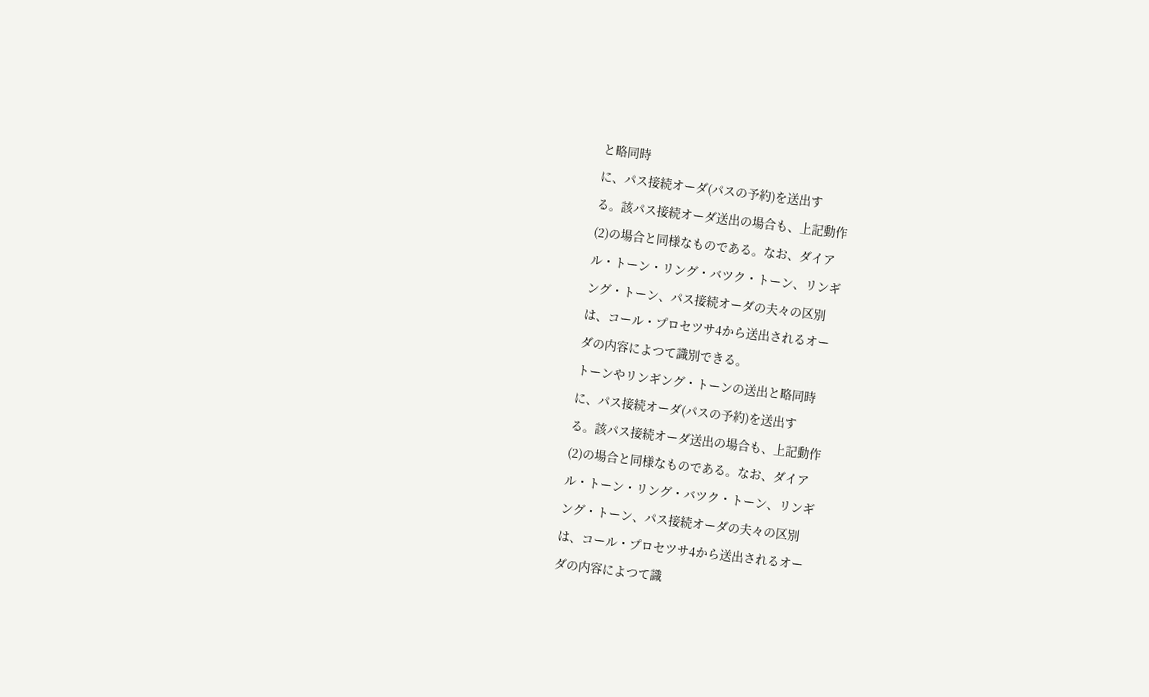と略同時
に、パス接続オーダ(パスの予約)を送出す
る。該パス接続オーダ送出の場合も、上記動作
(2)の場合と同様なものである。なお、ダイア
ル・トーン・リング・バツク・トーン、リンギ
ング・トーン、パス接続オーダの夫々の区別
は、コール・プロセツサ4から送出されるオー
ダの内容によつて識別できる。
トーンやリンギング・トーンの送出と略同時
に、パス接続オーダ(パスの予約)を送出す
る。該パス接続オーダ送出の場合も、上記動作
(2)の場合と同様なものである。なお、ダイア
ル・トーン・リング・バツク・トーン、リンギ
ング・トーン、パス接続オーダの夫々の区別
は、コール・プロセツサ4から送出されるオー
ダの内容によつて識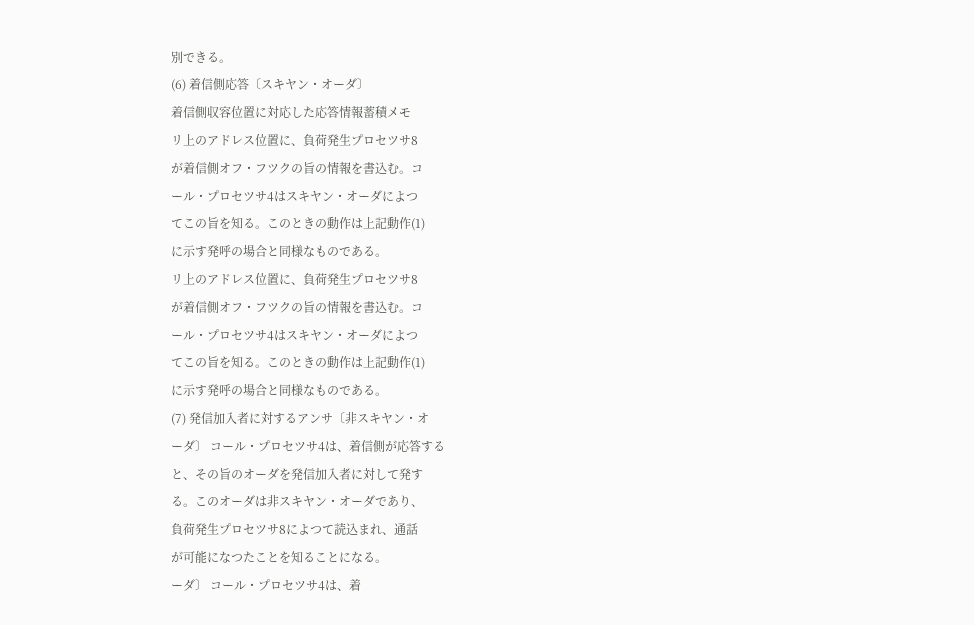別できる。
(6) 着信側応答〔スキヤン・オーダ〕
着信側収容位置に対応した応答情報蓄積メモ
リ上のアドレス位置に、負荷発生プロセツサ8
が着信側オフ・フツクの旨の情報を書込む。コ
ール・プロセツサ4はスキヤン・オーダによつ
てこの旨を知る。このときの動作は上記動作(1)
に示す発呼の場合と同様なものである。
リ上のアドレス位置に、負荷発生プロセツサ8
が着信側オフ・フツクの旨の情報を書込む。コ
ール・プロセツサ4はスキヤン・オーダによつ
てこの旨を知る。このときの動作は上記動作(1)
に示す発呼の場合と同様なものである。
(7) 発信加入者に対するアンサ〔非スキヤン・オ
ーダ〕 コール・プロセツサ4は、着信側が応答する
と、その旨のオーダを発信加入者に対して発す
る。このオーダは非スキヤン・オーダであり、
負荷発生プロセツサ8によつて読込まれ、通話
が可能になつたことを知ることになる。
ーダ〕 コール・プロセツサ4は、着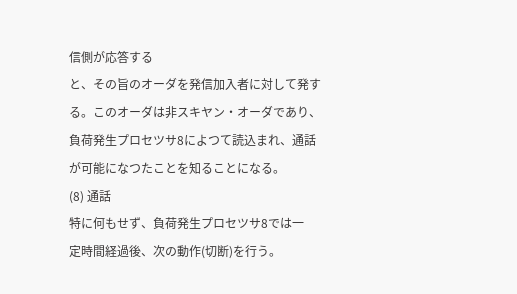信側が応答する
と、その旨のオーダを発信加入者に対して発す
る。このオーダは非スキヤン・オーダであり、
負荷発生プロセツサ8によつて読込まれ、通話
が可能になつたことを知ることになる。
(8) 通話
特に何もせず、負荷発生プロセツサ8では一
定時間経過後、次の動作(切断)を行う。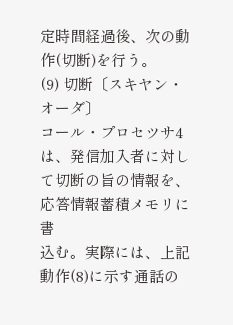定時間経過後、次の動作(切断)を行う。
(9) 切断〔スキヤン・オーダ〕
コール・プロセツサ4は、発信加入者に対し
て切断の旨の情報を、応答情報蓄積メモリに書
込む。実際には、上記動作(8)に示す通話の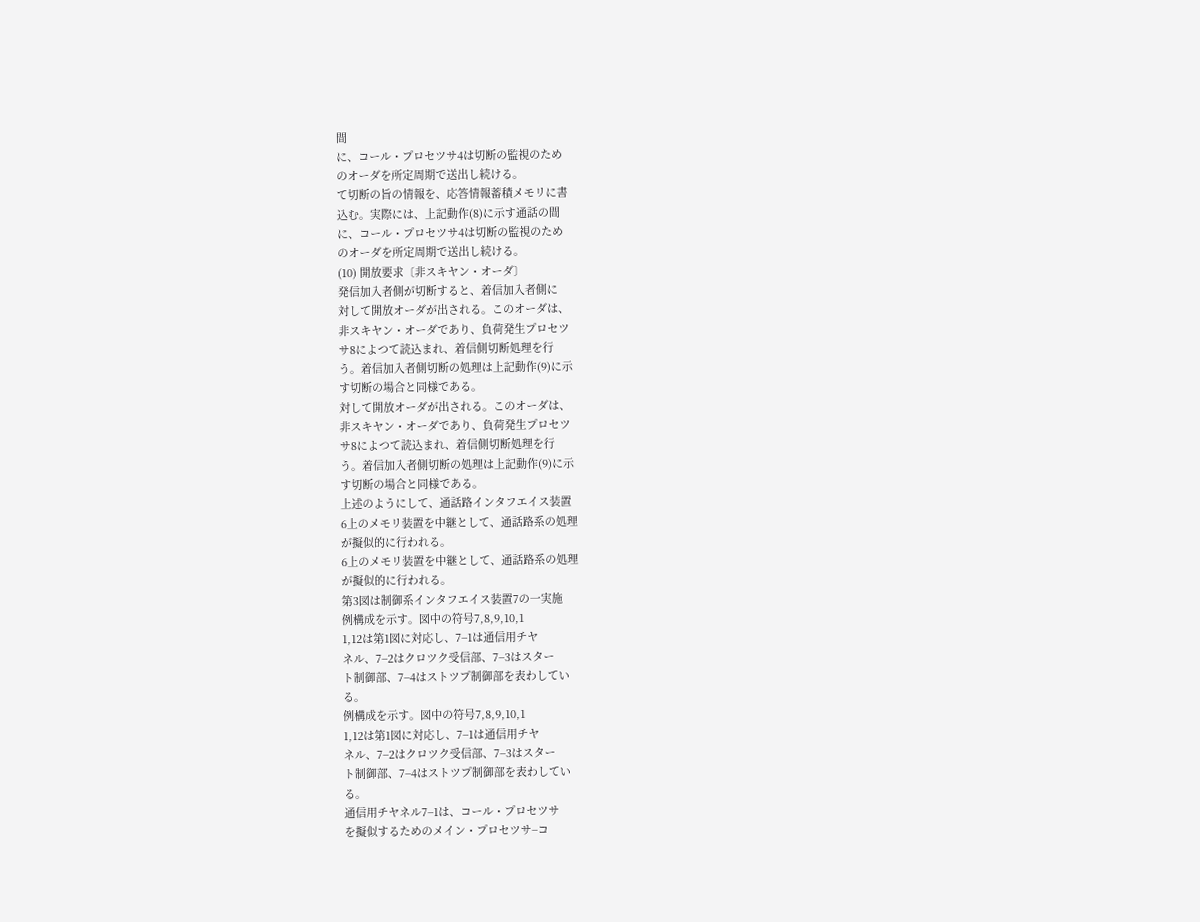間
に、コール・プロセツサ4は切断の監視のため
のオーダを所定周期で送出し続ける。
て切断の旨の情報を、応答情報蓄積メモリに書
込む。実際には、上記動作(8)に示す通話の間
に、コール・プロセツサ4は切断の監視のため
のオーダを所定周期で送出し続ける。
(10) 開放要求〔非スキヤン・オーダ〕
発信加入者側が切断すると、着信加入者側に
対して開放オーダが出される。このオーダは、
非スキヤン・オーダであり、負荷発生プロセツ
サ8によつて読込まれ、着信側切断処理を行
う。着信加入者側切断の処理は上記動作(9)に示
す切断の場合と同様である。
対して開放オーダが出される。このオーダは、
非スキヤン・オーダであり、負荷発生プロセツ
サ8によつて読込まれ、着信側切断処理を行
う。着信加入者側切断の処理は上記動作(9)に示
す切断の場合と同様である。
上述のようにして、通話路インタフエイス装置
6上のメモリ装置を中継として、通話路系の処理
が擬似的に行われる。
6上のメモリ装置を中継として、通話路系の処理
が擬似的に行われる。
第3図は制御系インタフエイス装置7の一実施
例構成を示す。図中の符号7,8,9,10,1
1,12は第1図に対応し、7−1は通信用チヤ
ネル、7−2はクロツク受信部、7−3はスター
ト制御部、7−4はストツプ制御部を表わしてい
る。
例構成を示す。図中の符号7,8,9,10,1
1,12は第1図に対応し、7−1は通信用チヤ
ネル、7−2はクロツク受信部、7−3はスター
ト制御部、7−4はストツプ制御部を表わしてい
る。
通信用チヤネル7−1は、コール・プロセツサ
を擬似するためのメイン・プロセツサ−コ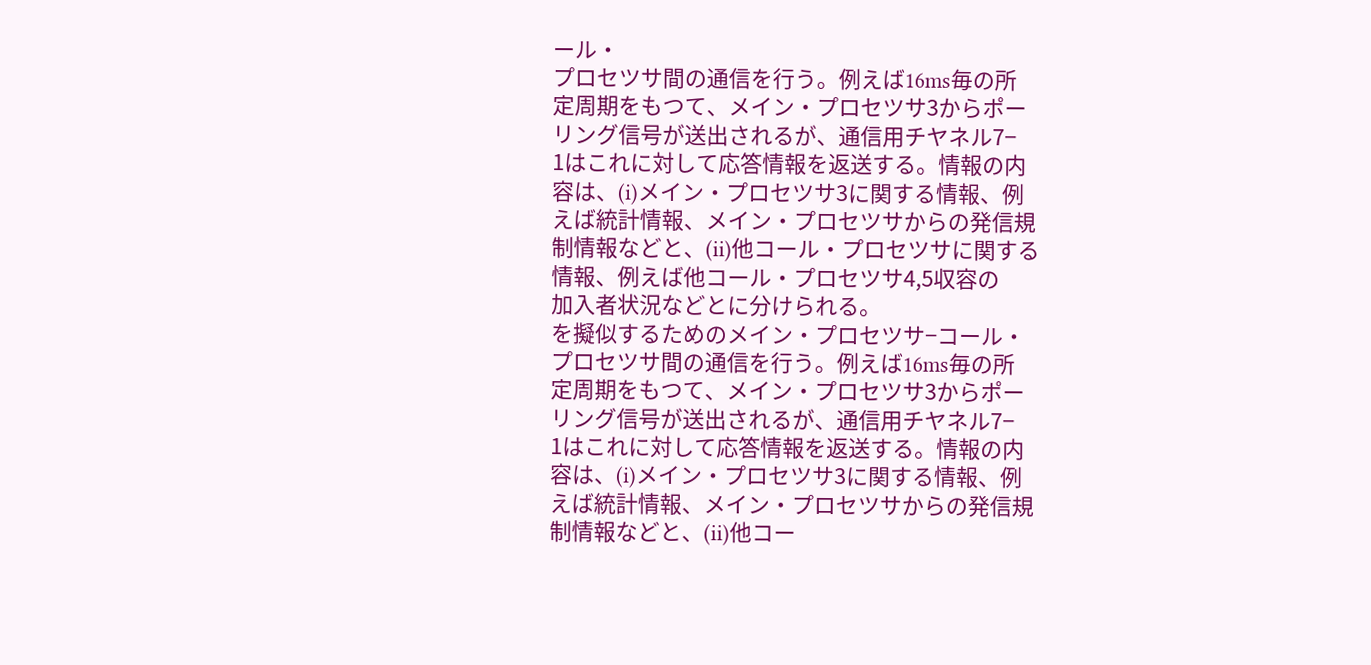ール・
プロセツサ間の通信を行う。例えば16ms毎の所
定周期をもつて、メイン・プロセツサ3からポー
リング信号が送出されるが、通信用チヤネル7−
1はこれに対して応答情報を返送する。情報の内
容は、(i)メイン・プロセツサ3に関する情報、例
えば統計情報、メイン・プロセツサからの発信規
制情報などと、(ii)他コール・プロセツサに関する
情報、例えば他コール・プロセツサ4,5収容の
加入者状況などとに分けられる。
を擬似するためのメイン・プロセツサ−コール・
プロセツサ間の通信を行う。例えば16ms毎の所
定周期をもつて、メイン・プロセツサ3からポー
リング信号が送出されるが、通信用チヤネル7−
1はこれに対して応答情報を返送する。情報の内
容は、(i)メイン・プロセツサ3に関する情報、例
えば統計情報、メイン・プロセツサからの発信規
制情報などと、(ii)他コー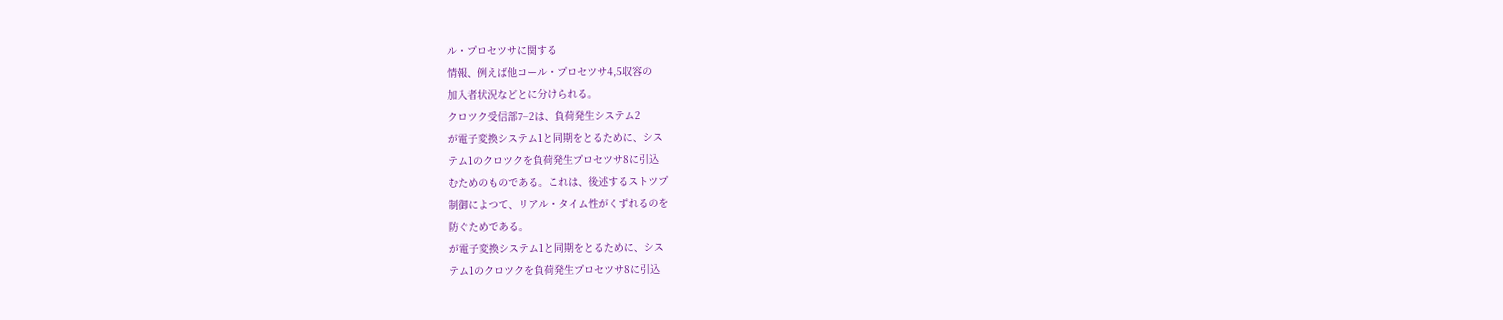ル・プロセツサに関する
情報、例えば他コール・プロセツサ4,5収容の
加入者状況などとに分けられる。
クロツク受信部7−2は、負荷発生システム2
が電子変換システム1と同期をとるために、シス
テム1のクロツクを負荷発生プロセツサ8に引込
むためのものである。これは、後述するストツプ
制御によつて、リアル・タイム性がくずれるのを
防ぐためである。
が電子変換システム1と同期をとるために、シス
テム1のクロツクを負荷発生プロセツサ8に引込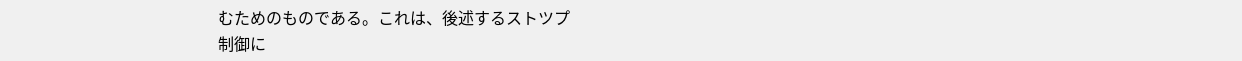むためのものである。これは、後述するストツプ
制御に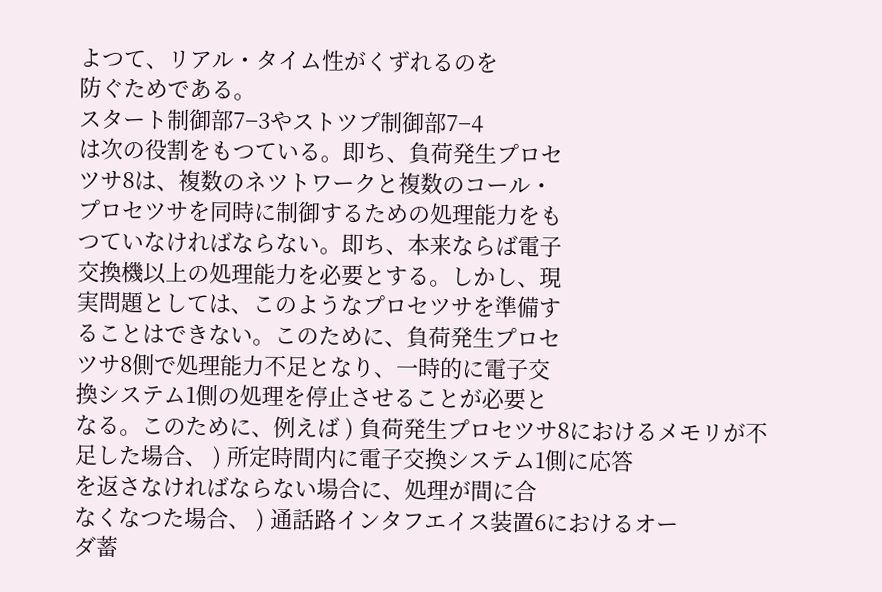よつて、リアル・タイム性がくずれるのを
防ぐためである。
スタート制御部7−3やストツプ制御部7−4
は次の役割をもつている。即ち、負荷発生プロセ
ツサ8は、複数のネツトワークと複数のコール・
プロセツサを同時に制御するための処理能力をも
つていなければならない。即ち、本来ならば電子
交換機以上の処理能力を必要とする。しかし、現
実問題としては、このようなプロセツサを準備す
ることはできない。このために、負荷発生プロセ
ツサ8側で処理能力不足となり、一時的に電子交
換システム1側の処理を停止させることが必要と
なる。このために、例えば ) 負荷発生プロセツサ8におけるメモリが不
足した場合、 ) 所定時間内に電子交換システム1側に応答
を返さなければならない場合に、処理が間に合
なくなつた場合、 ) 通話路インタフエイス装置6におけるオー
ダ蓄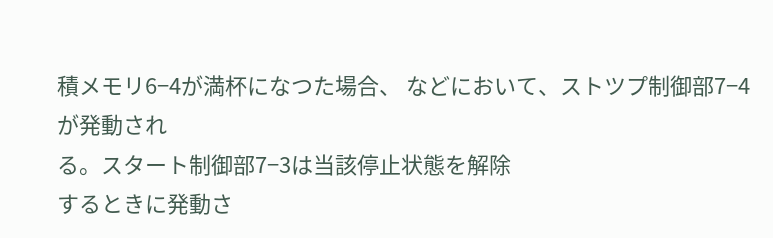積メモリ6−4が満杯になつた場合、 などにおいて、ストツプ制御部7−4が発動され
る。スタート制御部7−3は当該停止状態を解除
するときに発動さ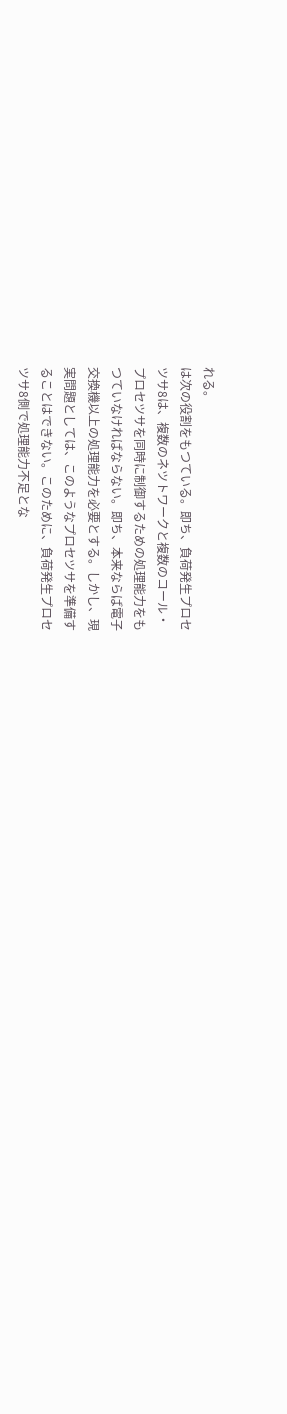れる。
は次の役割をもつている。即ち、負荷発生プロセ
ツサ8は、複数のネツトワークと複数のコール・
プロセツサを同時に制御するための処理能力をも
つていなければならない。即ち、本来ならば電子
交換機以上の処理能力を必要とする。しかし、現
実問題としては、このようなプロセツサを準備す
ることはできない。このために、負荷発生プロセ
ツサ8側で処理能力不足とな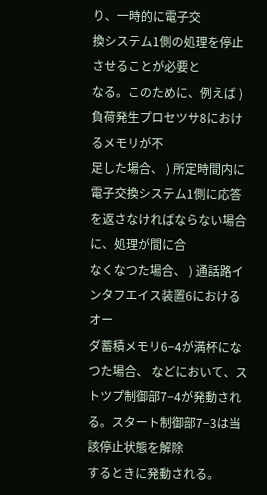り、一時的に電子交
換システム1側の処理を停止させることが必要と
なる。このために、例えば ) 負荷発生プロセツサ8におけるメモリが不
足した場合、 ) 所定時間内に電子交換システム1側に応答
を返さなければならない場合に、処理が間に合
なくなつた場合、 ) 通話路インタフエイス装置6におけるオー
ダ蓄積メモリ6−4が満杯になつた場合、 などにおいて、ストツプ制御部7−4が発動され
る。スタート制御部7−3は当該停止状態を解除
するときに発動される。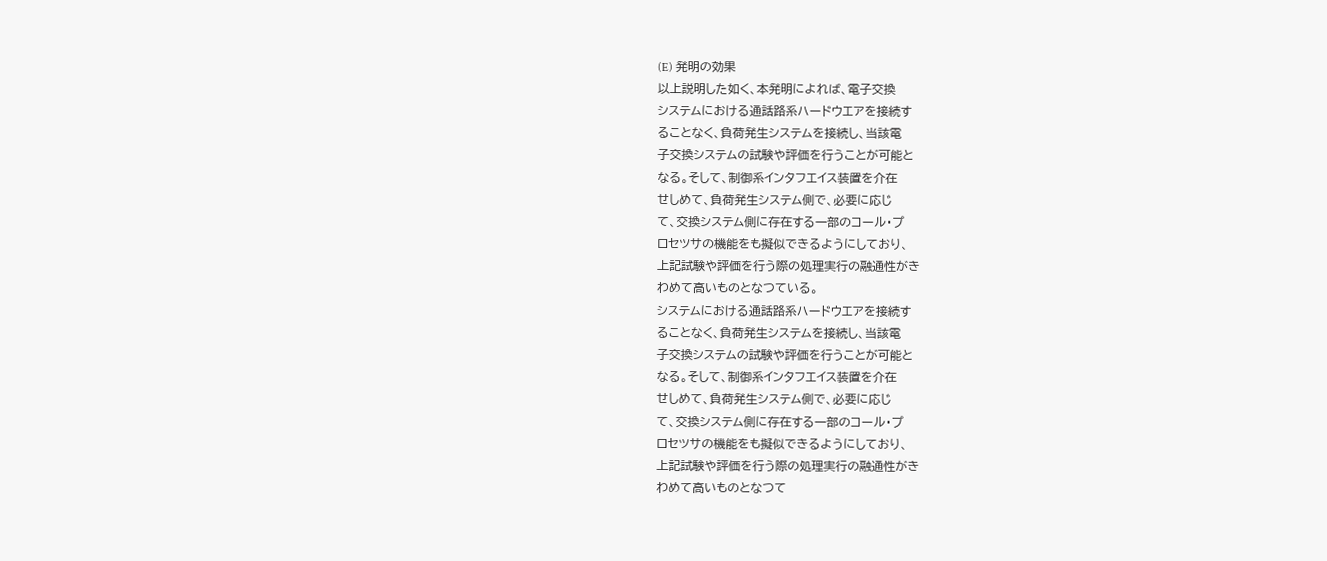(E) 発明の効果
以上説明した如く、本発明によれば、電子交換
システムにおける通話路系ハードウエアを接続す
ることなく、負荷発生システムを接続し、当該電
子交換システムの試験や評価を行うことが可能と
なる。そして、制御系インタフエイス装置を介在
せしめて、負荷発生システム側で、必要に応じ
て、交換システム側に存在する一部のコール・プ
ロセツサの機能をも擬似できるようにしており、
上記試験や評価を行う際の処理実行の融通性がき
わめて高いものとなつている。
システムにおける通話路系ハードウエアを接続す
ることなく、負荷発生システムを接続し、当該電
子交換システムの試験や評価を行うことが可能と
なる。そして、制御系インタフエイス装置を介在
せしめて、負荷発生システム側で、必要に応じ
て、交換システム側に存在する一部のコール・プ
ロセツサの機能をも擬似できるようにしており、
上記試験や評価を行う際の処理実行の融通性がき
わめて高いものとなつて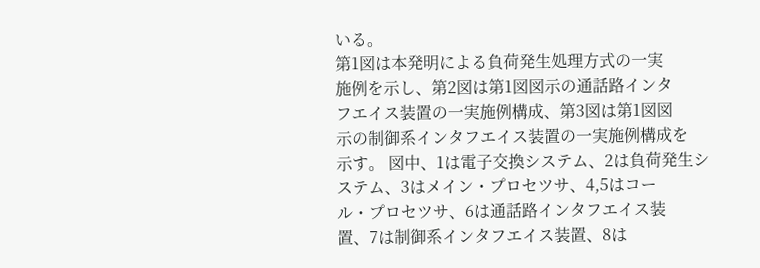いる。
第1図は本発明による負荷発生処理方式の一実
施例を示し、第2図は第1図図示の通話路インタ
フエイス装置の一実施例構成、第3図は第1図図
示の制御系インタフエイス装置の一実施例構成を
示す。 図中、1は電子交換システム、2は負荷発生シ
ステム、3はメイン・プロセツサ、4,5はコー
ル・プロセツサ、6は通話路インタフエイス装
置、7は制御系インタフエイス装置、8は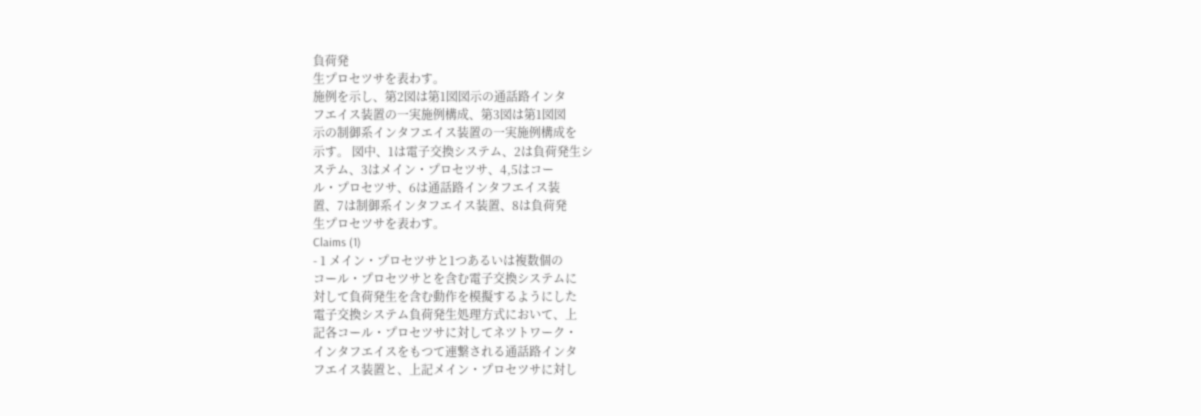負荷発
生プロセツサを表わす。
施例を示し、第2図は第1図図示の通話路インタ
フエイス装置の一実施例構成、第3図は第1図図
示の制御系インタフエイス装置の一実施例構成を
示す。 図中、1は電子交換システム、2は負荷発生シ
ステム、3はメイン・プロセツサ、4,5はコー
ル・プロセツサ、6は通話路インタフエイス装
置、7は制御系インタフエイス装置、8は負荷発
生プロセツサを表わす。
Claims (1)
- 1 メイン・プロセツサと1つあるいは複数個の
コール・プロセツサとを含む電子交換システムに
対して負荷発生を含む動作を模擬するようにした
電子交換システム負荷発生処理方式において、上
記各コール・プロセツサに対してネツトワーク・
インタフエイスをもつて連繋される通話路インタ
フエイス装置と、上記メイン・プロセツサに対し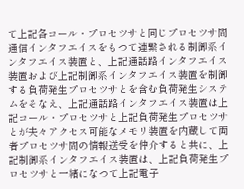て上記各コール・プロセツサと同じプロセツサ間
通信インタフエイスをもつて連繋される制御系イ
ンタフエイス装置と、上記通話路インタフエイス
装置および上記制御系インタフエイス装置を制御
する負荷発生プロセツサとを含む負荷発生システ
ムをそなえ、上記通話路インタフエイス装置は上
記コール・プロセツサと上記負荷発生プロセツサ
とが夫々アクセス可能なメモリ装置を内蔵して両
者プロセツサ間の情報送受を仲介すると共に、上
記制御系インタフエイス装置は、上記負荷発生プ
ロセツサと一緒になつて上記電子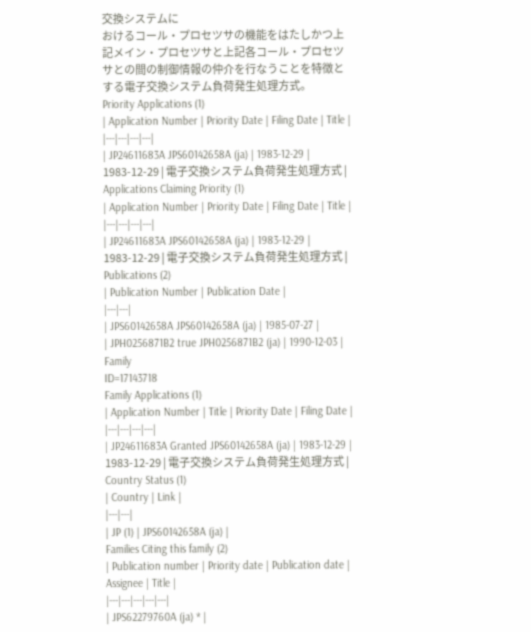交換システムに
おけるコール・プロセツサの機能をはたしかつ上
記メイン・プロセツサと上記各コール・プロセツ
サとの間の制御情報の仲介を行なうことを特徴と
する電子交換システム負荷発生処理方式。
Priority Applications (1)
| Application Number | Priority Date | Filing Date | Title |
|---|---|---|---|
| JP24611683A JPS60142658A (ja) | 1983-12-29 | 1983-12-29 | 電子交換システム負荷発生処理方式 |
Applications Claiming Priority (1)
| Application Number | Priority Date | Filing Date | Title |
|---|---|---|---|
| JP24611683A JPS60142658A (ja) | 1983-12-29 | 1983-12-29 | 電子交換システム負荷発生処理方式 |
Publications (2)
| Publication Number | Publication Date |
|---|---|
| JPS60142658A JPS60142658A (ja) | 1985-07-27 |
| JPH0256871B2 true JPH0256871B2 (ja) | 1990-12-03 |
Family
ID=17143718
Family Applications (1)
| Application Number | Title | Priority Date | Filing Date |
|---|---|---|---|
| JP24611683A Granted JPS60142658A (ja) | 1983-12-29 | 1983-12-29 | 電子交換システム負荷発生処理方式 |
Country Status (1)
| Country | Link |
|---|---|
| JP (1) | JPS60142658A (ja) |
Families Citing this family (2)
| Publication number | Priority date | Publication date | Assignee | Title |
|---|---|---|---|---|
| JPS62279760A (ja) * |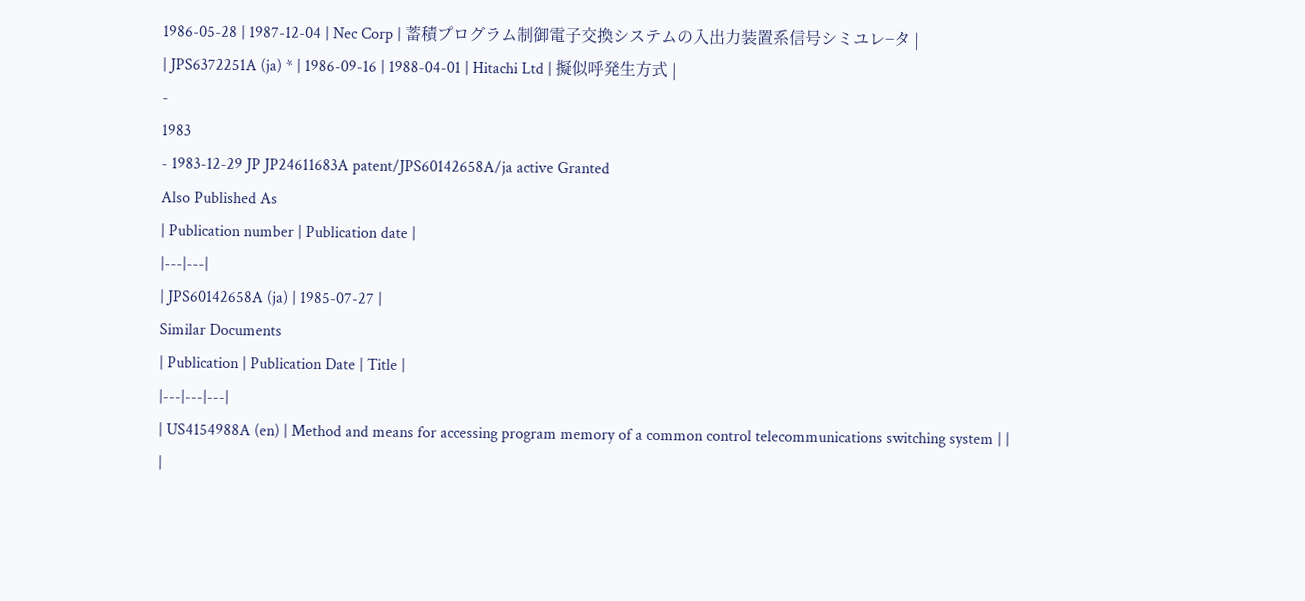1986-05-28 | 1987-12-04 | Nec Corp | 蓄積プログラム制御電子交換システムの入出力装置系信号シミユレ−タ |
| JPS6372251A (ja) * | 1986-09-16 | 1988-04-01 | Hitachi Ltd | 擬似呼発生方式 |
-
1983
- 1983-12-29 JP JP24611683A patent/JPS60142658A/ja active Granted
Also Published As
| Publication number | Publication date |
|---|---|
| JPS60142658A (ja) | 1985-07-27 |
Similar Documents
| Publication | Publication Date | Title |
|---|---|---|
| US4154988A (en) | Method and means for accessing program memory of a common control telecommunications switching system | |
|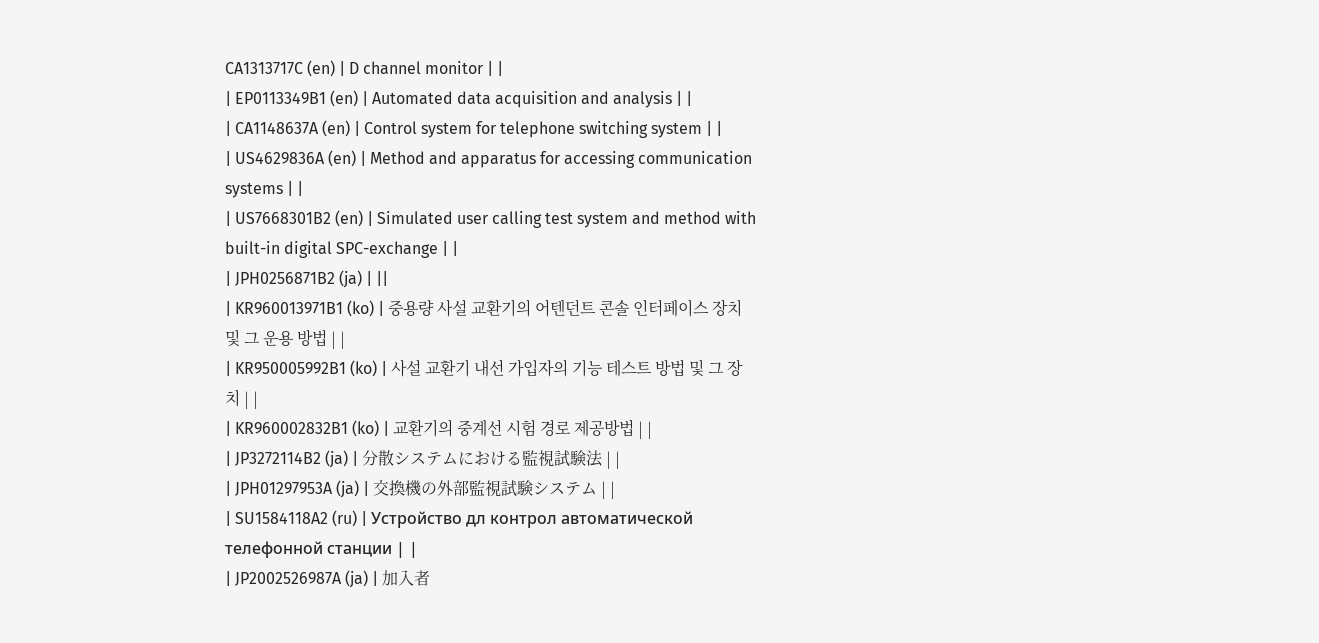CA1313717C (en) | D channel monitor | |
| EP0113349B1 (en) | Automated data acquisition and analysis | |
| CA1148637A (en) | Control system for telephone switching system | |
| US4629836A (en) | Method and apparatus for accessing communication systems | |
| US7668301B2 (en) | Simulated user calling test system and method with built-in digital SPC-exchange | |
| JPH0256871B2 (ja) | ||
| KR960013971B1 (ko) | 중용량 사설 교환기의 어텐던트 콘솔 인터페이스 장치 및 그 운용 방법 | |
| KR950005992B1 (ko) | 사설 교환기 내선 가입자의 기능 테스트 방법 및 그 장치 | |
| KR960002832B1 (ko) | 교환기의 중계선 시험 경로 제공방법 | |
| JP3272114B2 (ja) | 分散システムにおける監視試験法 | |
| JPH01297953A (ja) | 交換機の外部監視試験システム | |
| SU1584118A2 (ru) | Устройство дл контрол автоматической телефонной станции | |
| JP2002526987A (ja) | 加入者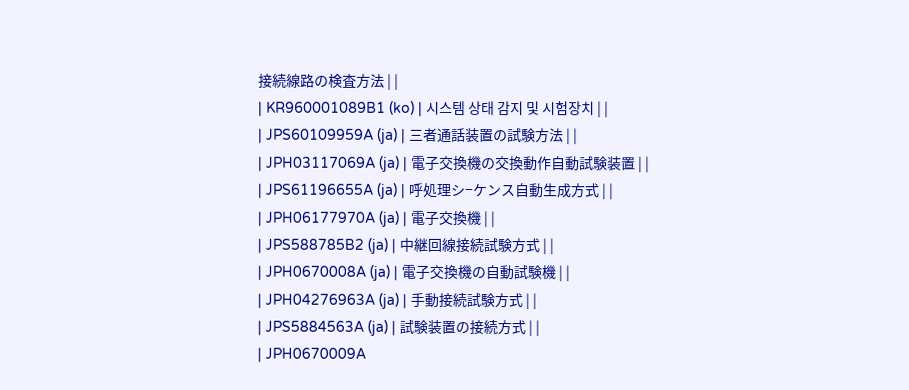接続線路の検査方法 | |
| KR960001089B1 (ko) | 시스템 상태 감지 및 시험장치 | |
| JPS60109959A (ja) | 三者通話装置の試験方法 | |
| JPH03117069A (ja) | 電子交換機の交換動作自動試験装置 | |
| JPS61196655A (ja) | 呼処理シ−ケンス自動生成方式 | |
| JPH06177970A (ja) | 電子交換機 | |
| JPS588785B2 (ja) | 中継回線接続試験方式 | |
| JPH0670008A (ja) | 電子交換機の自動試験機 | |
| JPH04276963A (ja) | 手動接続試験方式 | |
| JPS5884563A (ja) | 試験装置の接続方式 | |
| JPH0670009A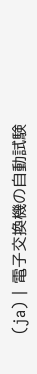(ja) | 電子交換機の自動試験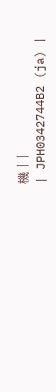機 | |
| JPH0342744B2 (ja) |